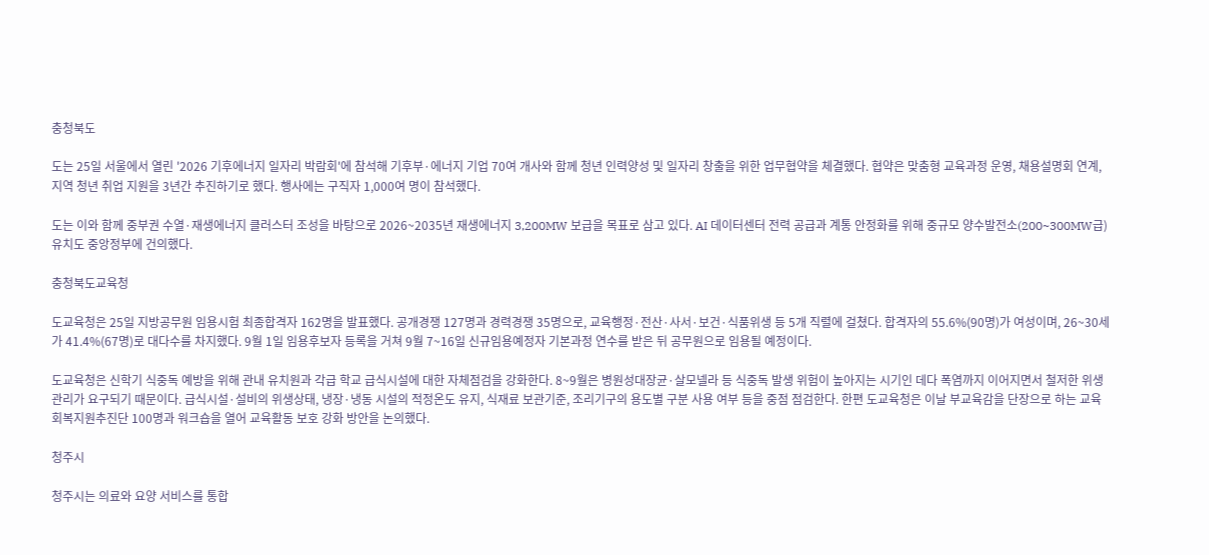충청북도

도는 25일 서울에서 열린 '2026 기후에너지 일자리 박람회'에 참석해 기후부·에너지 기업 70여 개사와 함께 청년 인력양성 및 일자리 창출을 위한 업무협약을 체결했다. 협약은 맞춤형 교육과정 운영, 채용설명회 연계, 지역 청년 취업 지원을 3년간 추진하기로 했다. 행사에는 구직자 1,000여 명이 참석했다.

도는 이와 함께 중부권 수열·재생에너지 클러스터 조성을 바탕으로 2026~2035년 재생에너지 3,200MW 보급을 목표로 삼고 있다. AI 데이터센터 전력 공급과 계통 안정화를 위해 중규모 양수발전소(200~300MW급) 유치도 중앙정부에 건의했다.

충청북도교육청

도교육청은 25일 지방공무원 임용시험 최종합격자 162명을 발표했다. 공개경쟁 127명과 경력경쟁 35명으로, 교육행정·전산·사서·보건·식품위생 등 5개 직렬에 걸쳤다. 합격자의 55.6%(90명)가 여성이며, 26~30세가 41.4%(67명)로 대다수를 차지했다. 9월 1일 임용후보자 등록을 거쳐 9월 7~16일 신규임용예정자 기본과정 연수를 받은 뒤 공무원으로 임용될 예정이다.

도교육청은 신학기 식중독 예방을 위해 관내 유치원과 각급 학교 급식시설에 대한 자체점검을 강화한다. 8~9월은 병원성대장균·살모넬라 등 식중독 발생 위험이 높아지는 시기인 데다 폭염까지 이어지면서 철저한 위생관리가 요구되기 때문이다. 급식시설·설비의 위생상태, 냉장·냉동 시설의 적정온도 유지, 식재료 보관기준, 조리기구의 용도별 구분 사용 여부 등을 중점 점검한다. 한편 도교육청은 이날 부교육감을 단장으로 하는 교육회복지원추진단 100명과 워크숍을 열어 교육활동 보호 강화 방안을 논의했다.

청주시

청주시는 의료와 요양 서비스를 통합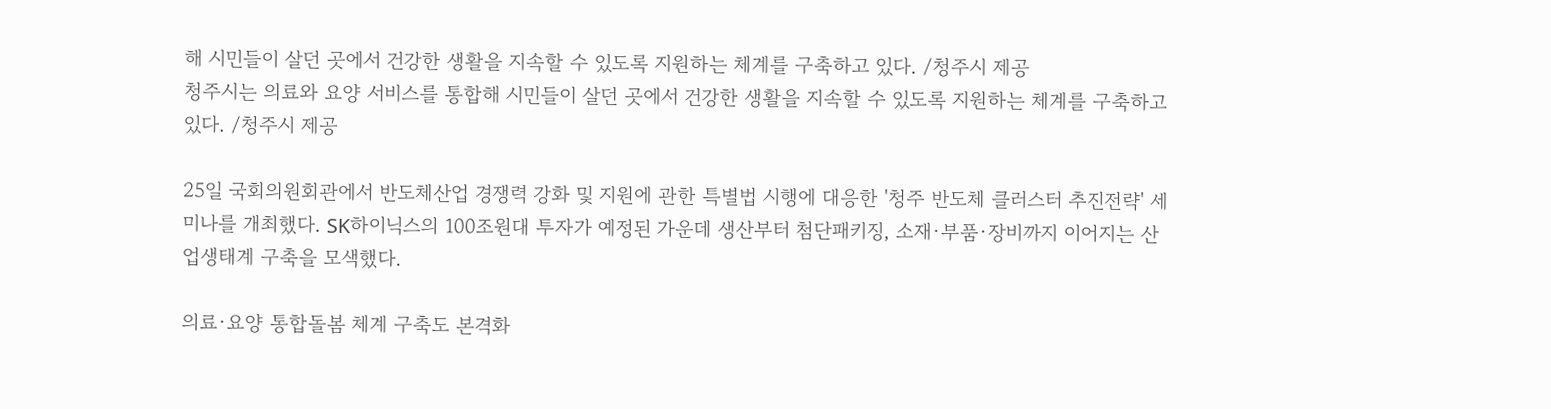해 시민들이 살던 곳에서 건강한 생활을 지속할 수 있도록 지원하는 체계를 구축하고 있다. /청주시 제공
청주시는 의료와 요양 서비스를 통합해 시민들이 살던 곳에서 건강한 생활을 지속할 수 있도록 지원하는 체계를 구축하고 있다. /청주시 제공

25일 국회의원회관에서 반도체산업 경쟁력 강화 및 지원에 관한 특별법 시행에 대응한 '청주 반도체 클러스터 추진전략' 세미나를 개최했다. SK하이닉스의 100조원대 투자가 예정된 가운데 생산부터 첨단패키징, 소재·부품·장비까지 이어지는 산업생태계 구축을 모색했다.

의료·요양 통합돌봄 체계 구축도 본격화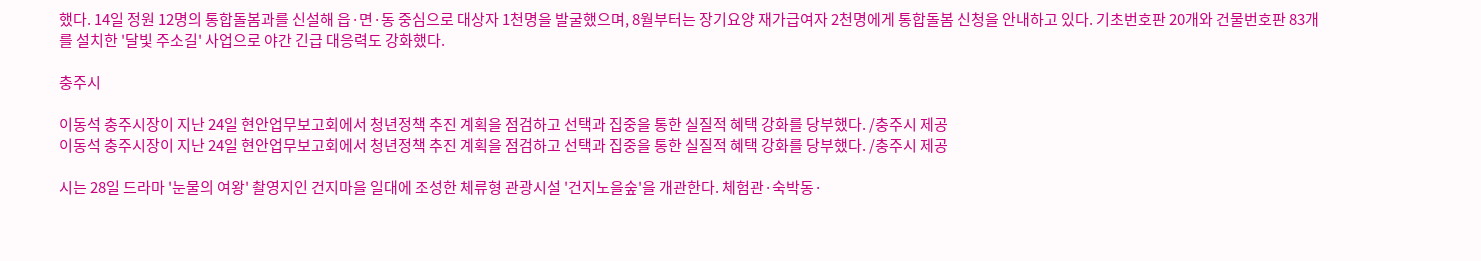했다. 14일 정원 12명의 통합돌봄과를 신설해 읍·면·동 중심으로 대상자 1천명을 발굴했으며, 8월부터는 장기요양 재가급여자 2천명에게 통합돌봄 신청을 안내하고 있다. 기초번호판 20개와 건물번호판 83개를 설치한 '달빛 주소길' 사업으로 야간 긴급 대응력도 강화했다.

충주시

이동석 충주시장이 지난 24일 현안업무보고회에서 청년정책 추진 계획을 점검하고 선택과 집중을 통한 실질적 혜택 강화를 당부했다. /충주시 제공
이동석 충주시장이 지난 24일 현안업무보고회에서 청년정책 추진 계획을 점검하고 선택과 집중을 통한 실질적 혜택 강화를 당부했다. /충주시 제공

시는 28일 드라마 '눈물의 여왕' 촬영지인 건지마을 일대에 조성한 체류형 관광시설 '건지노을숲'을 개관한다. 체험관·숙박동·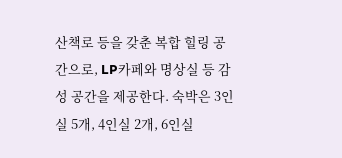산책로 등을 갖춘 복합 힐링 공간으로, LP카페와 명상실 등 감성 공간을 제공한다. 숙박은 3인실 5개, 4인실 2개, 6인실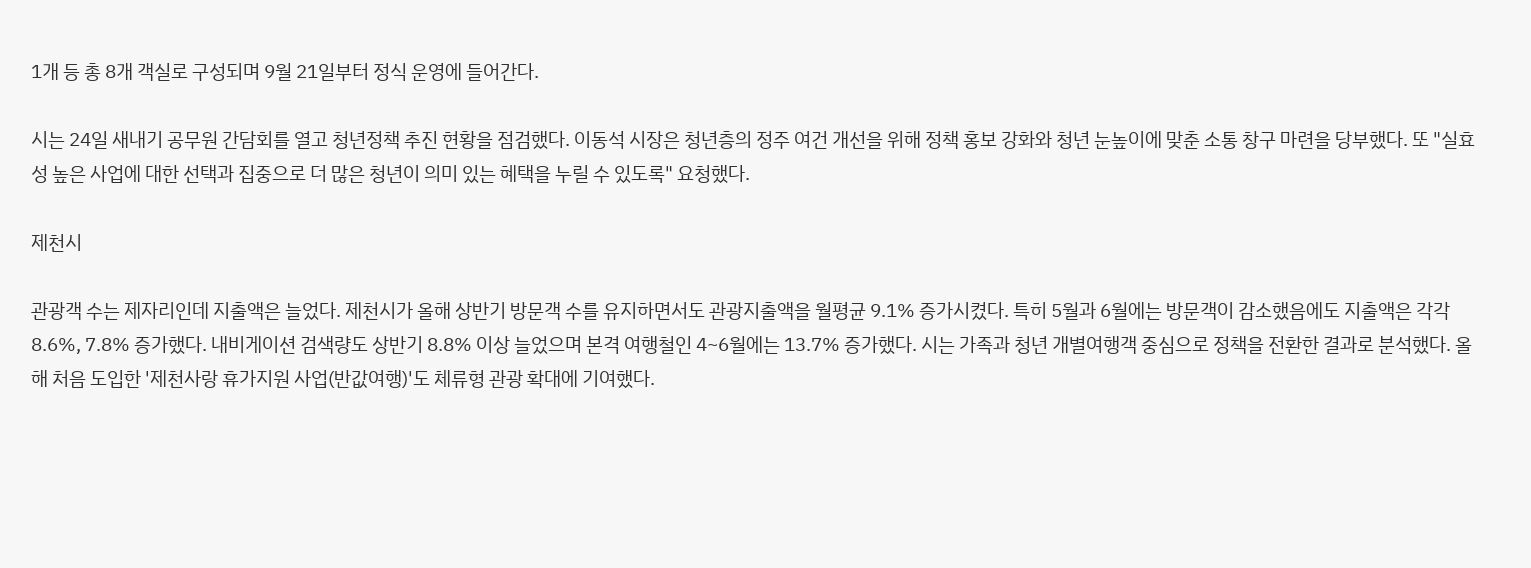1개 등 총 8개 객실로 구성되며 9월 21일부터 정식 운영에 들어간다.

시는 24일 새내기 공무원 간담회를 열고 청년정책 추진 현황을 점검했다. 이동석 시장은 청년층의 정주 여건 개선을 위해 정책 홍보 강화와 청년 눈높이에 맞춘 소통 창구 마련을 당부했다. 또 "실효성 높은 사업에 대한 선택과 집중으로 더 많은 청년이 의미 있는 혜택을 누릴 수 있도록" 요청했다.

제천시

관광객 수는 제자리인데 지출액은 늘었다. 제천시가 올해 상반기 방문객 수를 유지하면서도 관광지출액을 월평균 9.1% 증가시켰다. 특히 5월과 6월에는 방문객이 감소했음에도 지출액은 각각 8.6%, 7.8% 증가했다. 내비게이션 검색량도 상반기 8.8% 이상 늘었으며 본격 여행철인 4~6월에는 13.7% 증가했다. 시는 가족과 청년 개별여행객 중심으로 정책을 전환한 결과로 분석했다. 올해 처음 도입한 '제천사랑 휴가지원 사업(반값여행)'도 체류형 관광 확대에 기여했다.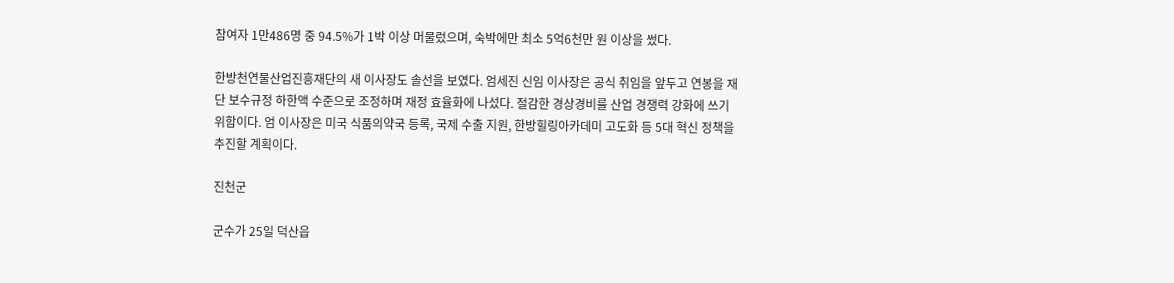참여자 1만486명 중 94.5%가 1박 이상 머물렀으며, 숙박에만 최소 5억6천만 원 이상을 썼다.

한방천연물산업진흥재단의 새 이사장도 솔선을 보였다. 엄세진 신임 이사장은 공식 취임을 앞두고 연봉을 재단 보수규정 하한액 수준으로 조정하며 재정 효율화에 나섰다. 절감한 경상경비를 산업 경쟁력 강화에 쓰기 위함이다. 엄 이사장은 미국 식품의약국 등록, 국제 수출 지원, 한방힐링아카데미 고도화 등 5대 혁신 정책을 추진할 계획이다.

진천군

군수가 25일 덕산읍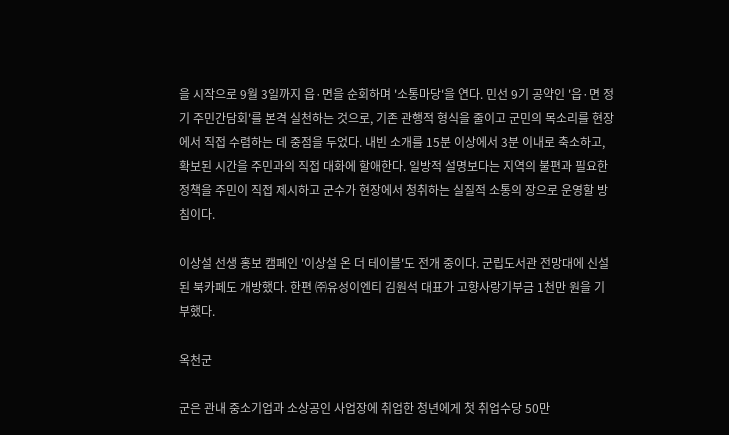을 시작으로 9월 3일까지 읍·면을 순회하며 '소통마당'을 연다. 민선 9기 공약인 '읍·면 정기 주민간담회'를 본격 실천하는 것으로, 기존 관행적 형식을 줄이고 군민의 목소리를 현장에서 직접 수렴하는 데 중점을 두었다. 내빈 소개를 15분 이상에서 3분 이내로 축소하고, 확보된 시간을 주민과의 직접 대화에 할애한다. 일방적 설명보다는 지역의 불편과 필요한 정책을 주민이 직접 제시하고 군수가 현장에서 청취하는 실질적 소통의 장으로 운영할 방침이다.

이상설 선생 홍보 캠페인 '이상설 온 더 테이블'도 전개 중이다. 군립도서관 전망대에 신설된 북카페도 개방했다. 한편 ㈜유성이엔티 김원석 대표가 고향사랑기부금 1천만 원을 기부했다.

옥천군

군은 관내 중소기업과 소상공인 사업장에 취업한 청년에게 첫 취업수당 50만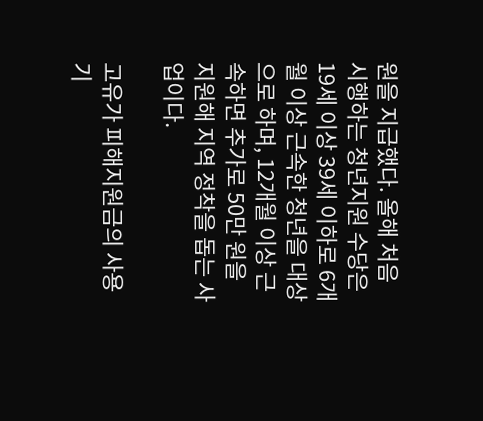원을 지급했다. 올해 처음 시행하는 청년지원 수당은 19세 이상 39세 이하로 6개월 이상 근속한 청년을 대상으로 하며, 12개월 이상 근속하면 추가로 50만 원을 지원해 지역 정착을 돕는 사업이다.

고유가 피해지원금의 사용기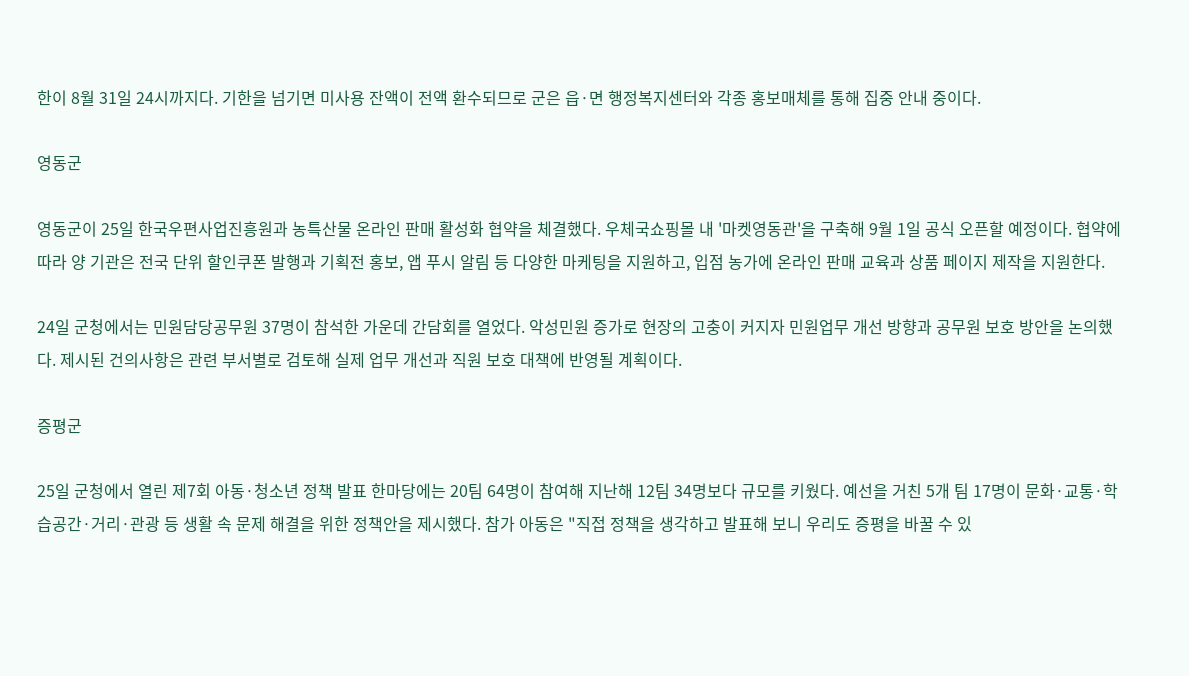한이 8월 31일 24시까지다. 기한을 넘기면 미사용 잔액이 전액 환수되므로 군은 읍·면 행정복지센터와 각종 홍보매체를 통해 집중 안내 중이다.

영동군

영동군이 25일 한국우편사업진흥원과 농특산물 온라인 판매 활성화 협약을 체결했다. 우체국쇼핑몰 내 '마켓영동관'을 구축해 9월 1일 공식 오픈할 예정이다. 협약에 따라 양 기관은 전국 단위 할인쿠폰 발행과 기획전 홍보, 앱 푸시 알림 등 다양한 마케팅을 지원하고, 입점 농가에 온라인 판매 교육과 상품 페이지 제작을 지원한다.

24일 군청에서는 민원담당공무원 37명이 참석한 가운데 간담회를 열었다. 악성민원 증가로 현장의 고충이 커지자 민원업무 개선 방향과 공무원 보호 방안을 논의했다. 제시된 건의사항은 관련 부서별로 검토해 실제 업무 개선과 직원 보호 대책에 반영될 계획이다.

증평군

25일 군청에서 열린 제7회 아동·청소년 정책 발표 한마당에는 20팀 64명이 참여해 지난해 12팀 34명보다 규모를 키웠다. 예선을 거친 5개 팀 17명이 문화·교통·학습공간·거리·관광 등 생활 속 문제 해결을 위한 정책안을 제시했다. 참가 아동은 "직접 정책을 생각하고 발표해 보니 우리도 증평을 바꿀 수 있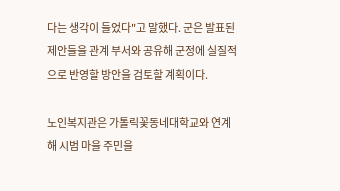다는 생각이 들었다"고 말했다. 군은 발표된 제안들을 관계 부서와 공유해 군정에 실질적으로 반영할 방안을 검토할 계획이다.

노인복지관은 가톨릭꽃동네대학교와 연계해 시범 마을 주민을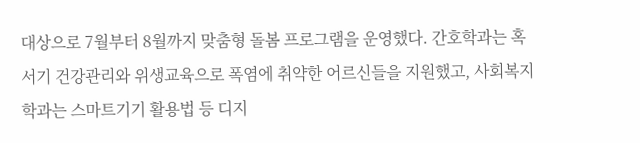대상으로 7월부터 8월까지 맞춤형 돌봄 프로그램을 운영했다. 간호학과는 혹서기 건강관리와 위생교육으로 폭염에 취약한 어르신들을 지원했고, 사회복지학과는 스마트기기 활용법 등 디지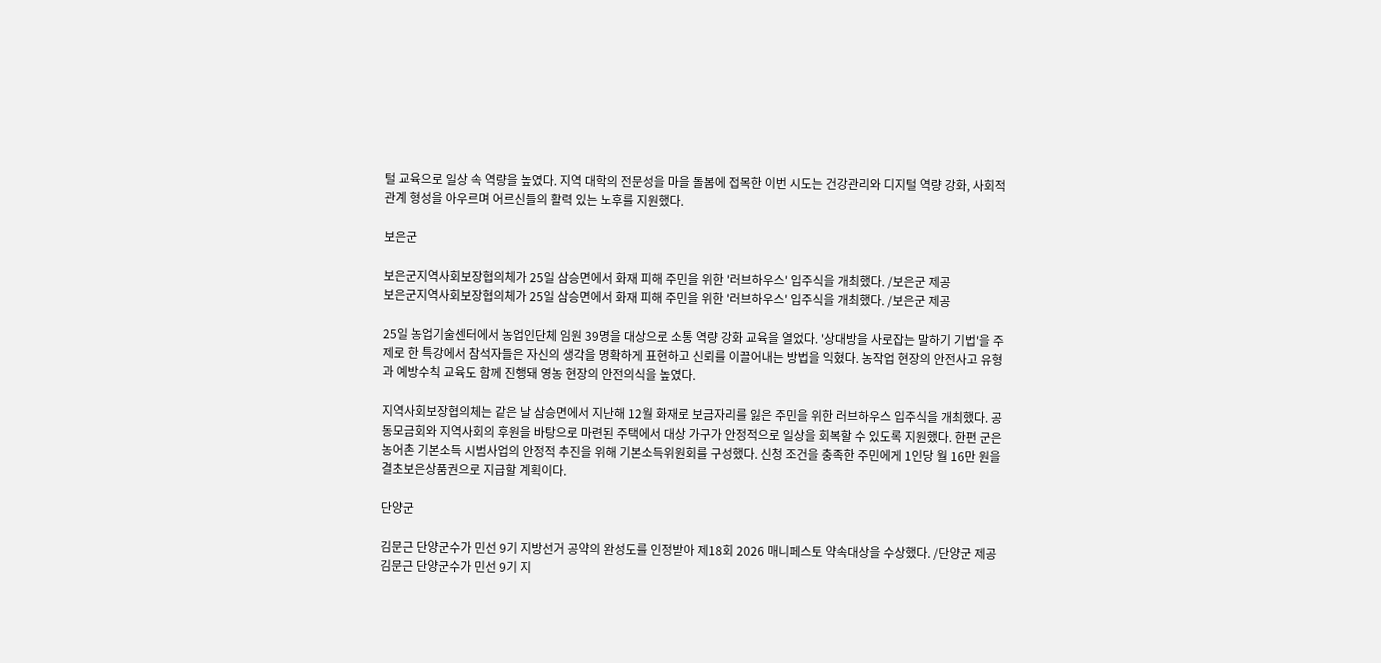털 교육으로 일상 속 역량을 높였다. 지역 대학의 전문성을 마을 돌봄에 접목한 이번 시도는 건강관리와 디지털 역량 강화, 사회적 관계 형성을 아우르며 어르신들의 활력 있는 노후를 지원했다.

보은군

보은군지역사회보장협의체가 25일 삼승면에서 화재 피해 주민을 위한 '러브하우스' 입주식을 개최했다. /보은군 제공
보은군지역사회보장협의체가 25일 삼승면에서 화재 피해 주민을 위한 '러브하우스' 입주식을 개최했다. /보은군 제공

25일 농업기술센터에서 농업인단체 임원 39명을 대상으로 소통 역량 강화 교육을 열었다. '상대방을 사로잡는 말하기 기법'을 주제로 한 특강에서 참석자들은 자신의 생각을 명확하게 표현하고 신뢰를 이끌어내는 방법을 익혔다. 농작업 현장의 안전사고 유형과 예방수칙 교육도 함께 진행돼 영농 현장의 안전의식을 높였다.

지역사회보장협의체는 같은 날 삼승면에서 지난해 12월 화재로 보금자리를 잃은 주민을 위한 러브하우스 입주식을 개최했다. 공동모금회와 지역사회의 후원을 바탕으로 마련된 주택에서 대상 가구가 안정적으로 일상을 회복할 수 있도록 지원했다. 한편 군은 농어촌 기본소득 시범사업의 안정적 추진을 위해 기본소득위원회를 구성했다. 신청 조건을 충족한 주민에게 1인당 월 16만 원을 결초보은상품권으로 지급할 계획이다.

단양군

김문근 단양군수가 민선 9기 지방선거 공약의 완성도를 인정받아 제18회 2026 매니페스토 약속대상을 수상했다. /단양군 제공
김문근 단양군수가 민선 9기 지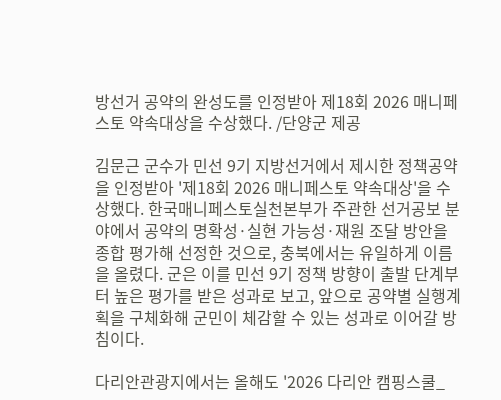방선거 공약의 완성도를 인정받아 제18회 2026 매니페스토 약속대상을 수상했다. /단양군 제공

김문근 군수가 민선 9기 지방선거에서 제시한 정책공약을 인정받아 '제18회 2026 매니페스토 약속대상'을 수상했다. 한국매니페스토실천본부가 주관한 선거공보 분야에서 공약의 명확성·실현 가능성·재원 조달 방안을 종합 평가해 선정한 것으로, 충북에서는 유일하게 이름을 올렸다. 군은 이를 민선 9기 정책 방향이 출발 단계부터 높은 평가를 받은 성과로 보고, 앞으로 공약별 실행계획을 구체화해 군민이 체감할 수 있는 성과로 이어갈 방침이다.

다리안관광지에서는 올해도 '2026 다리안 캠핑스쿨_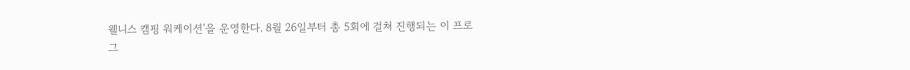웰니스 캠핑 워케이션'을 운영한다. 8월 26일부터 총 5회에 걸쳐 진행되는 이 프로그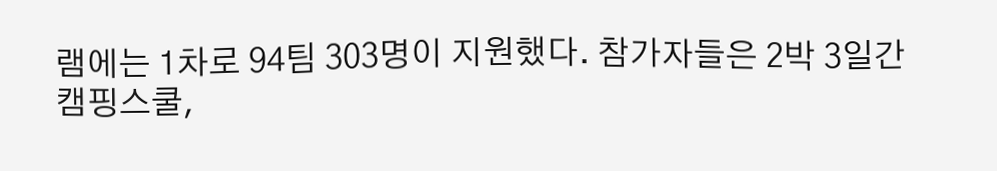램에는 1차로 94팀 303명이 지원했다. 참가자들은 2박 3일간 캠핑스쿨,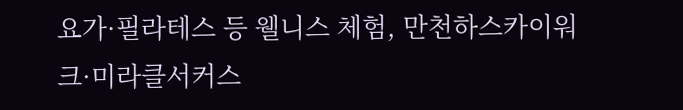요가·필라테스 등 웰니스 체험, 만천하스카이워크·미라클서커스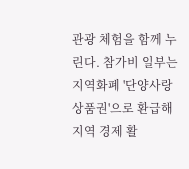관광 체험을 함께 누린다. 참가비 일부는 지역화폐 '단양사랑상품권'으로 환급해 지역 경제 활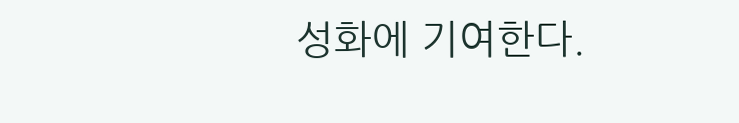성화에 기여한다.